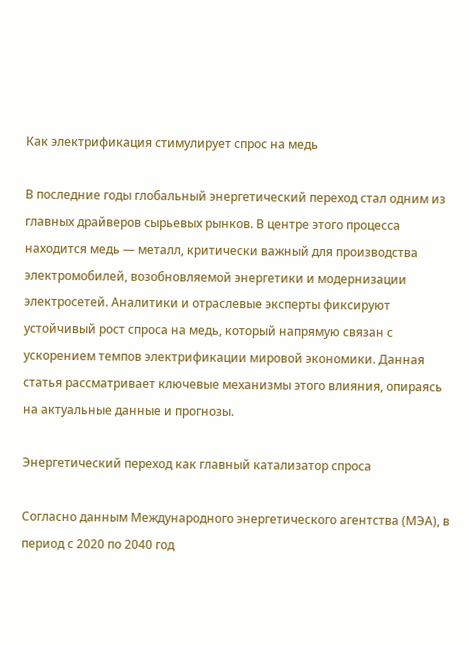Как электрификация стимулирует спрос на медь

В последние годы глобальный энергетический переход стал одним из главных драйверов сырьевых рынков. В центре этого процесса находится медь — металл, критически важный для производства электромобилей, возобновляемой энергетики и модернизации электросетей. Аналитики и отраслевые эксперты фиксируют устойчивый рост спроса на медь, который напрямую связан с ускорением темпов электрификации мировой экономики. Данная статья рассматривает ключевые механизмы этого влияния, опираясь на актуальные данные и прогнозы.

Энергетический переход как главный катализатор спроса

Согласно данным Международного энергетического агентства (МЭА), в период с 2020 по 2040 год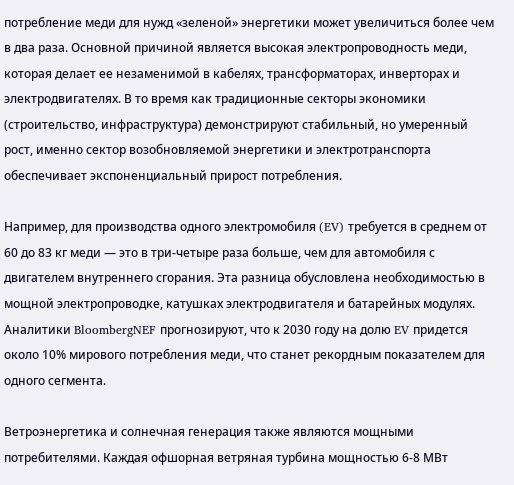потребление меди для нужд «зеленой» энергетики может увеличиться более чем в два раза. Основной причиной является высокая электропроводность меди, которая делает ее незаменимой в кабелях, трансформаторах, инверторах и электродвигателях. В то время как традиционные секторы экономики (строительство, инфраструктура) демонстрируют стабильный, но умеренный рост, именно сектор возобновляемой энергетики и электротранспорта обеспечивает экспоненциальный прирост потребления.

Например, для производства одного электромобиля (EV) требуется в среднем от 60 до 83 кг меди — это в три-четыре раза больше, чем для автомобиля с двигателем внутреннего сгорания. Эта разница обусловлена необходимостью в мощной электропроводке, катушках электродвигателя и батарейных модулях. Аналитики BloombergNEF прогнозируют, что к 2030 году на долю EV придется около 10% мирового потребления меди, что станет рекордным показателем для одного сегмента.

Ветроэнергетика и солнечная генерация также являются мощными потребителями. Каждая офшорная ветряная турбина мощностью 6-8 МВт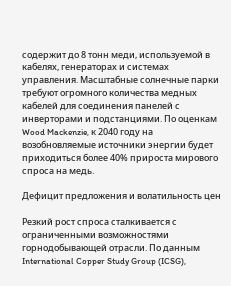содержит до 8 тонн меди, используемой в кабелях, генераторах и системах управления. Масштабные солнечные парки требуют огромного количества медных кабелей для соединения панелей с инверторами и подстанциями. По оценкам Wood Mackenzie, к 2040 году на возобновляемые источники энергии будет приходиться более 40% прироста мирового спроса на медь.

Дефицит предложения и волатильность цен

Резкий рост спроса сталкивается с ограниченными возможностями горнодобывающей отрасли. По данным International Copper Study Group (ICSG),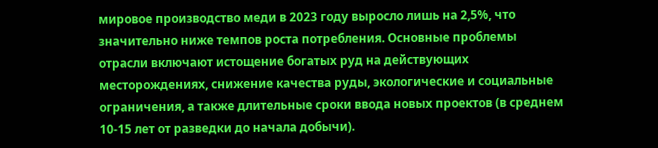мировое производство меди в 2023 году выросло лишь на 2,5%, что значительно ниже темпов роста потребления. Основные проблемы отрасли включают истощение богатых руд на действующих месторождениях, снижение качества руды, экологические и социальные ограничения, а также длительные сроки ввода новых проектов (в среднем 10-15 лет от разведки до начала добычи).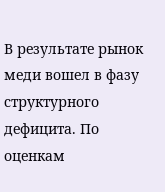В результате рынок меди вошел в фазу структурного дефицита. По оценкам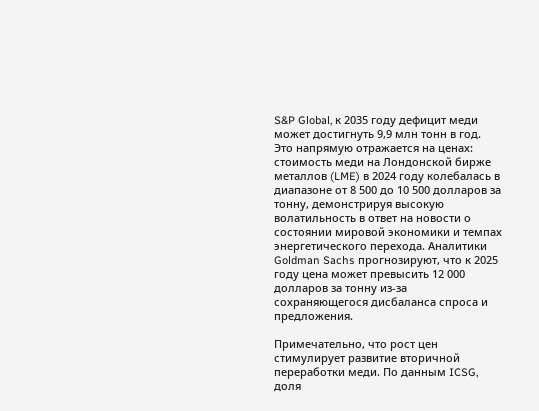S&P Global, к 2035 году дефицит меди может достигнуть 9,9 млн тонн в год. Это напрямую отражается на ценах: стоимость меди на Лондонской бирже металлов (LME) в 2024 году колебалась в диапазоне от 8 500 до 10 500 долларов за тонну, демонстрируя высокую волатильность в ответ на новости о состоянии мировой экономики и темпах энергетического перехода. Аналитики Goldman Sachs прогнозируют, что к 2025 году цена может превысить 12 000 долларов за тонну из-за сохраняющегося дисбаланса спроса и предложения.

Примечательно, что рост цен стимулирует развитие вторичной переработки меди. По данным ICSG, доля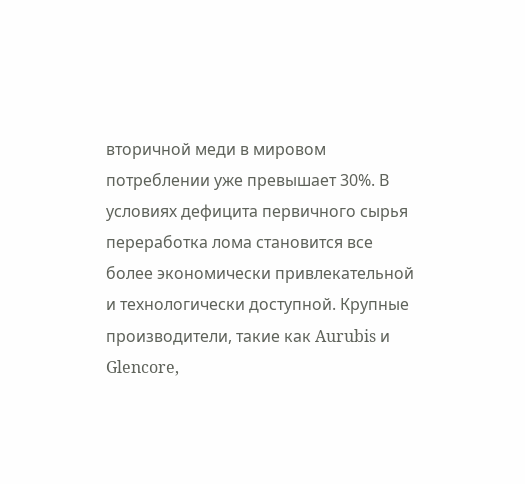вторичной меди в мировом потреблении уже превышает 30%. В условиях дефицита первичного сырья переработка лома становится все более экономически привлекательной и технологически доступной. Крупные производители, такие как Aurubis и Glencore,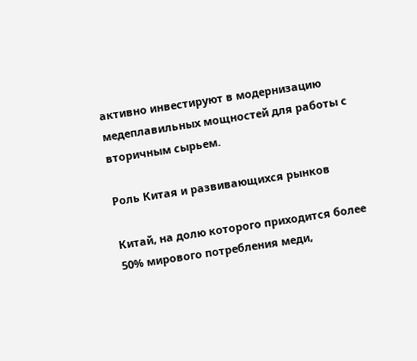активно инвестируют в модернизацию медеплавильных мощностей для работы с вторичным сырьем.

Роль Китая и развивающихся рынков

Китай, на долю которого приходится более 50% мирового потребления меди,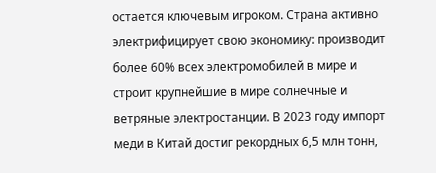остается ключевым игроком. Страна активно электрифицирует свою экономику: производит более 60% всех электромобилей в мире и строит крупнейшие в мире солнечные и ветряные электростанции. В 2023 году импорт меди в Китай достиг рекордных 6,5 млн тонн,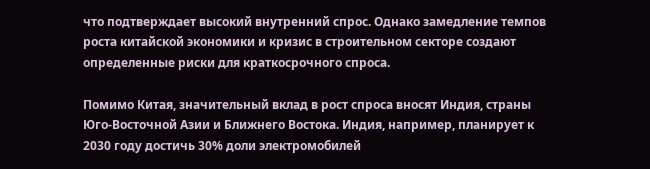что подтверждает высокий внутренний спрос. Однако замедление темпов роста китайской экономики и кризис в строительном секторе создают определенные риски для краткосрочного спроса.

Помимо Китая, значительный вклад в рост спроса вносят Индия, страны Юго-Восточной Азии и Ближнего Востока. Индия, например, планирует к 2030 году достичь 30% доли электромобилей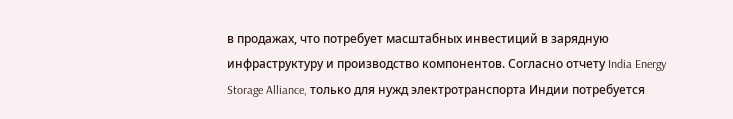в продажах, что потребует масштабных инвестиций в зарядную инфраструктуру и производство компонентов. Согласно отчету India Energy Storage Alliance, только для нужд электротранспорта Индии потребуется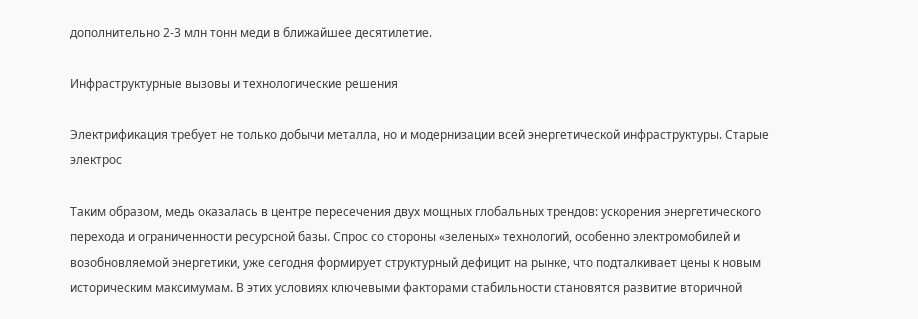дополнительно 2-3 млн тонн меди в ближайшее десятилетие.

Инфраструктурные вызовы и технологические решения

Электрификация требует не только добычи металла, но и модернизации всей энергетической инфраструктуры. Старые электрос

Таким образом, медь оказалась в центре пересечения двух мощных глобальных трендов: ускорения энергетического перехода и ограниченности ресурсной базы. Спрос со стороны «зеленых» технологий, особенно электромобилей и возобновляемой энергетики, уже сегодня формирует структурный дефицит на рынке, что подталкивает цены к новым историческим максимумам. В этих условиях ключевыми факторами стабильности становятся развитие вторичной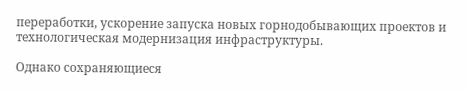переработки, ускорение запуска новых горнодобывающих проектов и технологическая модернизация инфраструктуры.

Однако сохраняющиеся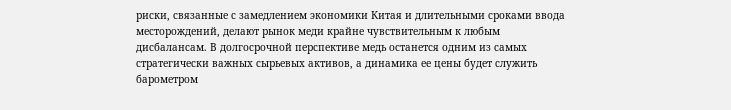риски, связанные с замедлением экономики Китая и длительными сроками ввода месторождений, делают рынок меди крайне чувствительным к любым дисбалансам. В долгосрочной перспективе медь останется одним из самых стратегически важных сырьевых активов, а динамика ее цены будет служить барометром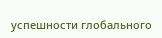успешности глобального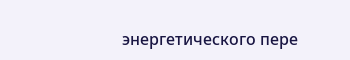энергетического пере